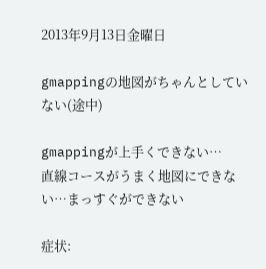2013年9月13日金曜日

gmappingの地図がちゃんとしていない(途中)

gmappingが上手くできない…
直線コースがうまく地図にできない…まっすぐができない

症状: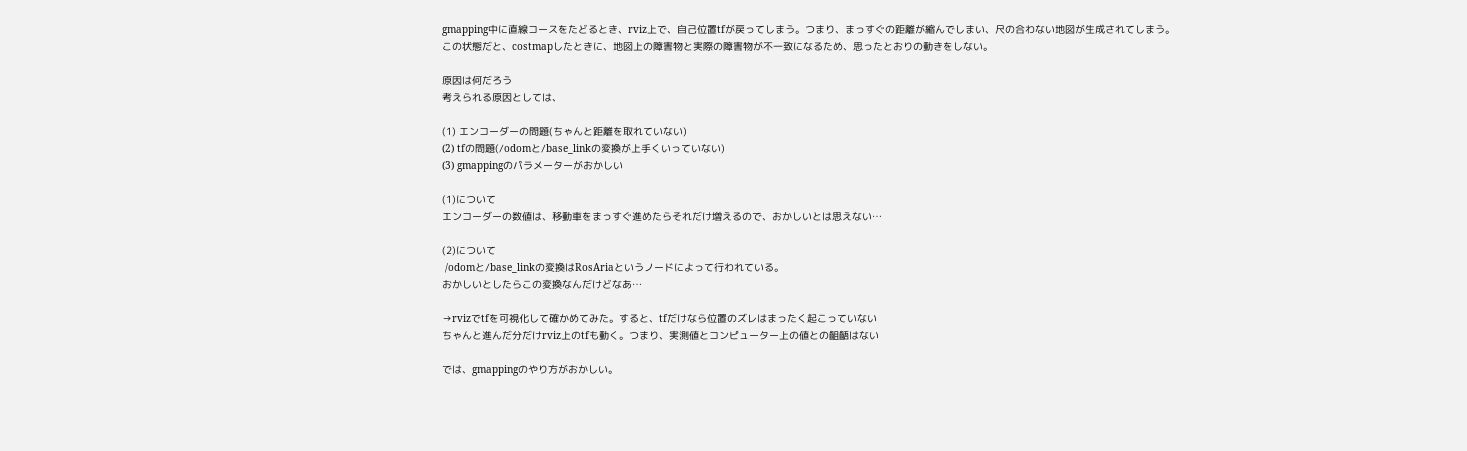gmapping中に直線コースをたどるとき、rviz上で、自己位置tfが戻ってしまう。つまり、まっすぐの距離が縮んでしまい、尺の合わない地図が生成されてしまう。
この状態だと、costmapしたときに、地図上の障害物と実際の障害物が不一致になるため、思ったとおりの動きをしない。

原因は何だろう
考えられる原因としては、

(1) エンコーダーの問題(ちゃんと距離を取れていない)
(2) tfの問題(/odomと/base_linkの変換が上手くいっていない)
(3) gmappingのパラメーターがおかしい

(1)について
エンコーダーの数値は、移動車をまっすぐ進めたらそれだけ増えるので、おかしいとは思えない…

(2)について
 /odomと/base_linkの変換はRosAriaというノードによって行われている。
おかしいとしたらこの変換なんだけどなあ…

→rvizでtfを可視化して確かめてみた。すると、tfだけなら位置のズレはまったく起こっていない
ちゃんと進んだ分だけrviz上のtfも動く。つまり、実測値とコンピューター上の値との齟齬はない

では、gmappingのやり方がおかしい。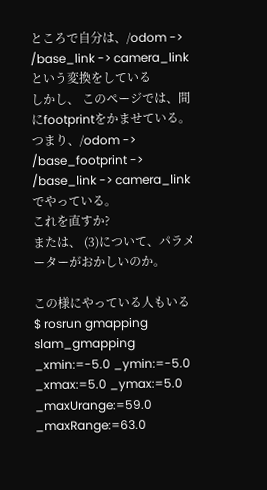ところで自分は、/odom -> /base_link -> camera_linkという変換をしている
しかし、 このページでは、間にfootprintをかませている。
つまり、/odom -> /base_footprint -> /base_link -> camera_link
でやっている。
これを直すか?
または、 (3)について、パラメーターがおかしいのか。

この様にやっている人もいる
$ rosrun gmapping slam_gmapping _xmin:=-5.0 _ymin:=-5.0 _xmax:=5.0 _ymax:=5.0 _maxUrange:=59.0 _maxRange:=63.0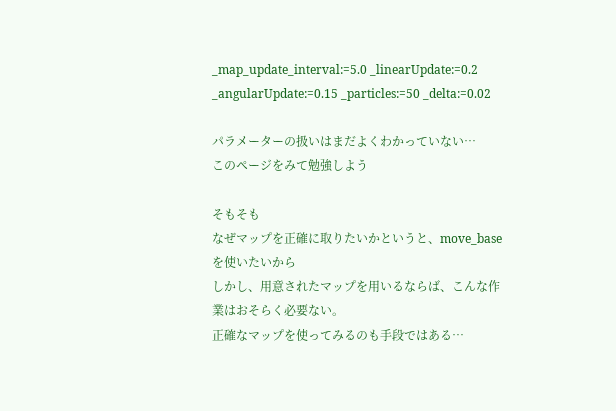_map_update_interval:=5.0 _linearUpdate:=0.2 _angularUpdate:=0.15 _particles:=50 _delta:=0.02

パラメーターの扱いはまだよくわかっていない…
このページをみて勉強しよう

そもそも
なぜマップを正確に取りたいかというと、move_baseを使いたいから
しかし、用意されたマップを用いるならば、こんな作業はおそらく必要ない。
正確なマップを使ってみるのも手段ではある…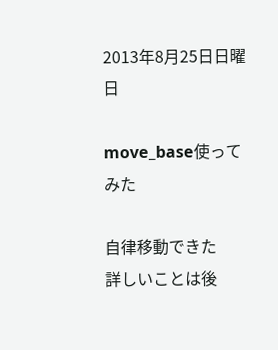2013年8月25日日曜日

move_base使ってみた

自律移動できた
詳しいことは後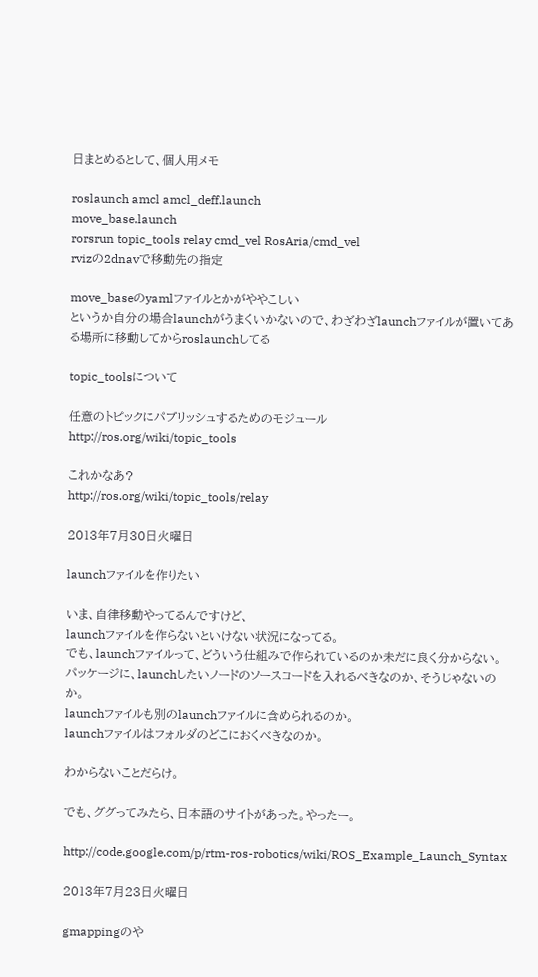日まとめるとして、個人用メモ

roslaunch amcl amcl_deff.launch
move_base.launch
rorsrun topic_tools relay cmd_vel RosAria/cmd_vel
rvizの2dnavで移動先の指定

move_baseのyamlファイルとかがややこしい
というか自分の場合launchがうまくいかないので、わざわざlaunchファイルが置いてある場所に移動してからroslaunchしてる

topic_toolsについて

任意のトピックにパブリッシュするためのモジュール
http://ros.org/wiki/topic_tools

これかなあ?
http://ros.org/wiki/topic_tools/relay

2013年7月30日火曜日

launchファイルを作りたい

いま、自律移動やってるんですけど、
launchファイルを作らないといけない状況になってる。
でも、launchファイルって、どういう仕組みで作られているのか未だに良く分からない。
パッケージに、launchしたいノードのソースコードを入れるべきなのか、そうじゃないのか。
launchファイルも別のlaunchファイルに含められるのか。
launchファイルはフォルダのどこにおくべきなのか。

わからないことだらけ。

でも、ググってみたら、日本語のサイトがあった。やったー。

http://code.google.com/p/rtm-ros-robotics/wiki/ROS_Example_Launch_Syntax

2013年7月23日火曜日

gmappingのや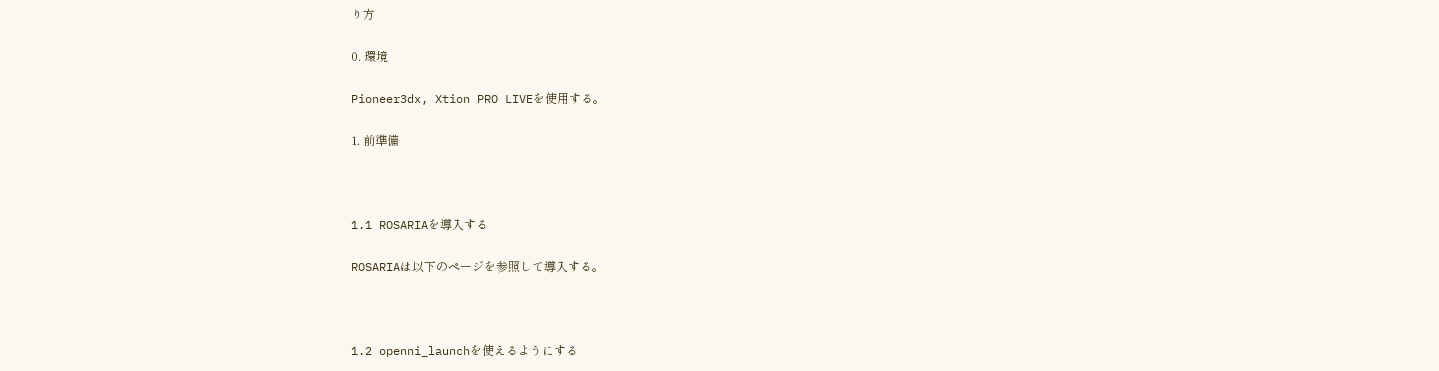り方

0. 環境

Pioneer3dx, Xtion PRO LIVEを使用する。

1. 前準備



1.1 ROSARIAを導入する

ROSARIAは以下のページを参照して導入する。



1.2 openni_launchを使えるようにする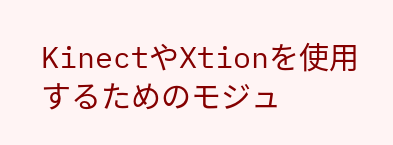KinectやXtionを使用するためのモジュ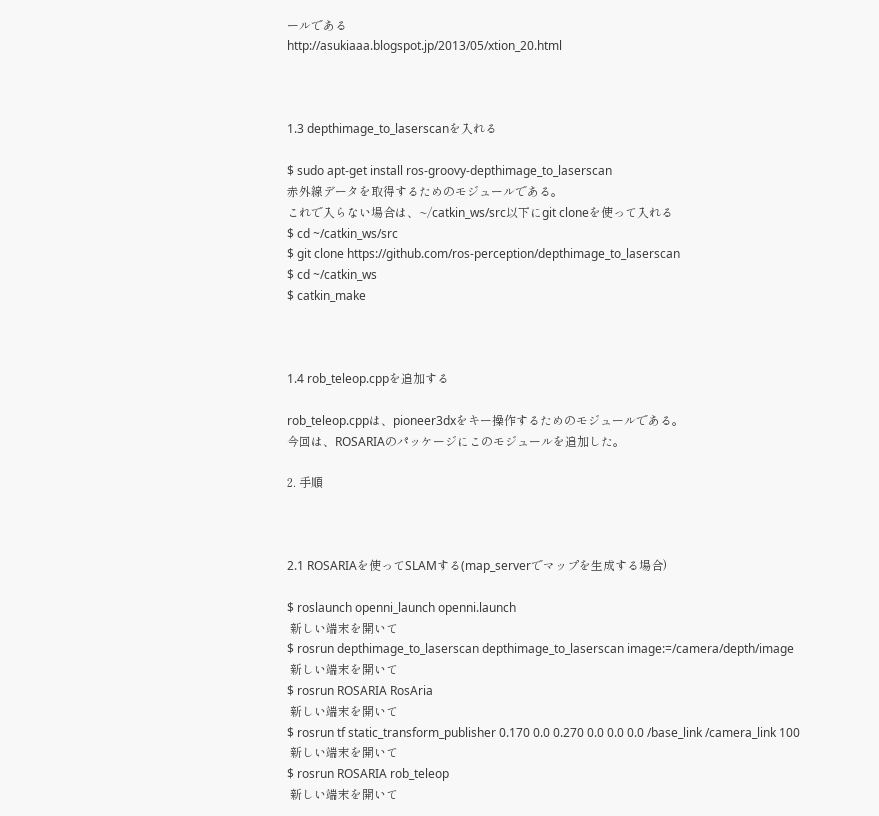ールである
http://asukiaaa.blogspot.jp/2013/05/xtion_20.html



1.3 depthimage_to_laserscanを入れる

$ sudo apt-get install ros-groovy-depthimage_to_laserscan
赤外線データを取得するためのモジュールである。
これで入らない場合は、~/catkin_ws/src以下にgit cloneを使って入れる
$ cd ~/catkin_ws/src
$ git clone https://github.com/ros-perception/depthimage_to_laserscan
$ cd ~/catkin_ws
$ catkin_make



1.4 rob_teleop.cppを追加する

rob_teleop.cppは、pioneer3dxをキー操作するためのモジュールである。
今回は、ROSARIAのパッケージにこのモジュールを追加した。

2. 手順



2.1 ROSARIAを使ってSLAMする(map_serverでマップを生成する場合)

$ roslaunch openni_launch openni.launch
 新しい端末を開いて
$ rosrun depthimage_to_laserscan depthimage_to_laserscan image:=/camera/depth/image
 新しい端末を開いて
$ rosrun ROSARIA RosAria
 新しい端末を開いて
$ rosrun tf static_transform_publisher 0.170 0.0 0.270 0.0 0.0 0.0 /base_link /camera_link 100
 新しい端末を開いて
$ rosrun ROSARIA rob_teleop
 新しい端末を開いて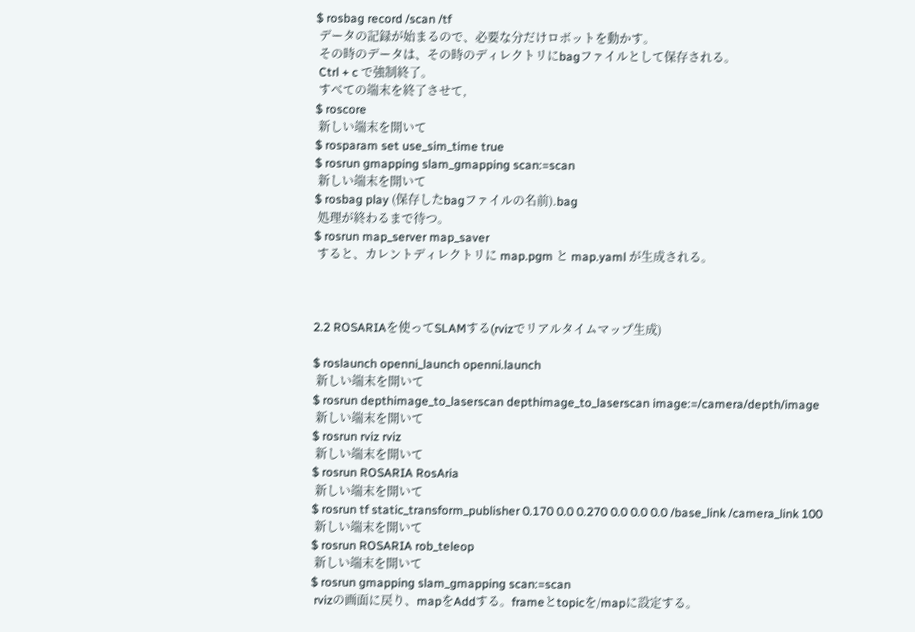$ rosbag record /scan /tf
 データの記録が始まるので、必要な分だけロボットを動かす。
 その時のデータは、その時のディレクトリにbagファイルとして保存される。
 Ctrl + c で強制終了。
 すべての端末を終了させて,
$ roscore
 新しい端末を開いて
$ rosparam set use_sim_time true
$ rosrun gmapping slam_gmapping scan:=scan
 新しい端末を開いて
$ rosbag play (保存したbagファイルの名前).bag
 処理が終わるまで待つ。
$ rosrun map_server map_saver
 すると、カレントディレクトリに map.pgm と map.yaml が生成される。



2.2 ROSARIAを使ってSLAMする(rvizでリアルタイムマップ生成)

$ roslaunch openni_launch openni.launch
 新しい端末を開いて
$ rosrun depthimage_to_laserscan depthimage_to_laserscan image:=/camera/depth/image
 新しい端末を開いて
$ rosrun rviz rviz
 新しい端末を開いて
$ rosrun ROSARIA RosAria
 新しい端末を開いて
$ rosrun tf static_transform_publisher 0.170 0.0 0.270 0.0 0.0 0.0 /base_link /camera_link 100
 新しい端末を開いて
$ rosrun ROSARIA rob_teleop
 新しい端末を開いて
$ rosrun gmapping slam_gmapping scan:=scan
 rvizの画面に戻り、mapをAddする。frameとtopicを/mapに設定する。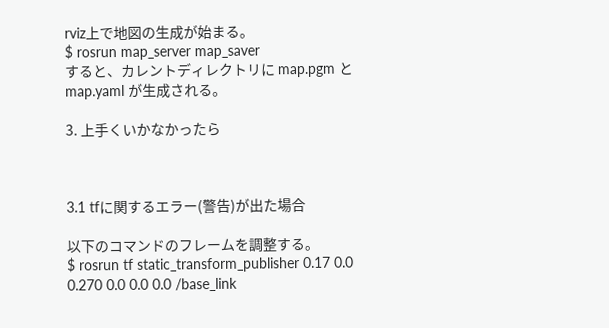rviz上で地図の生成が始まる。
$ rosrun map_server map_saver
すると、カレントディレクトリに map.pgm と map.yaml が生成される。

3. 上手くいかなかったら



3.1 tfに関するエラー(警告)が出た場合

以下のコマンドのフレームを調整する。
$ rosrun tf static_transform_publisher 0.17 0.0 0.270 0.0 0.0 0.0 /base_link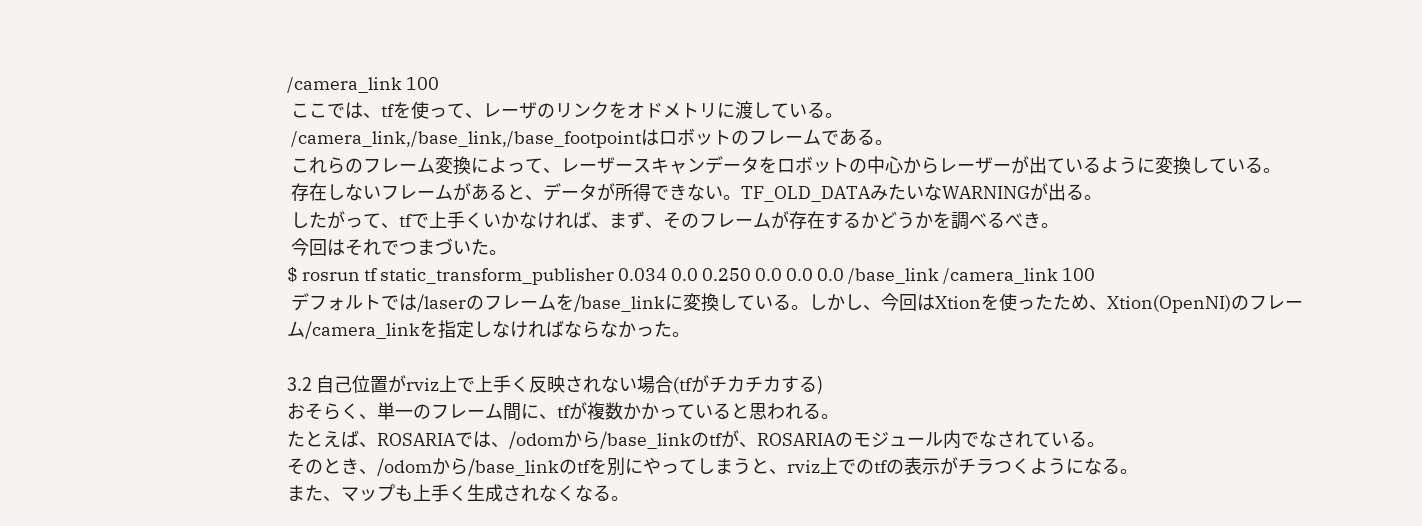/camera_link 100
 ここでは、tfを使って、レーザのリンクをオドメトリに渡している。
 /camera_link,/base_link,/base_footpointはロボットのフレームである。
 これらのフレーム変換によって、レーザースキャンデータをロボットの中心からレーザーが出ているように変換している。
 存在しないフレームがあると、データが所得できない。TF_OLD_DATAみたいなWARNINGが出る。
 したがって、tfで上手くいかなければ、まず、そのフレームが存在するかどうかを調べるべき。
 今回はそれでつまづいた。
$ rosrun tf static_transform_publisher 0.034 0.0 0.250 0.0 0.0 0.0 /base_link /camera_link 100
 デフォルトでは/laserのフレームを/base_linkに変換している。しかし、今回はXtionを使ったため、Xtion(OpenNI)のフレーム/camera_linkを指定しなければならなかった。

3.2 自己位置がrviz上で上手く反映されない場合(tfがチカチカする)
おそらく、単一のフレーム間に、tfが複数かかっていると思われる。
たとえば、ROSARIAでは、/odomから/base_linkのtfが、ROSARIAのモジュール内でなされている。
そのとき、/odomから/base_linkのtfを別にやってしまうと、rviz上でのtfの表示がチラつくようになる。
また、マップも上手く生成されなくなる。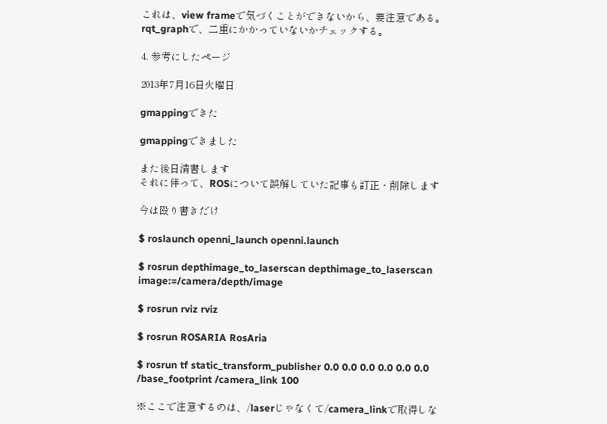これは、view frameで気づくことができないから、要注意である。
rqt_graphで、二重にかかっていないかチェックする。

4. 参考にしたページ

2013年7月16日火曜日

gmappingできた

gmappingできました

また後日清書します
それに伴って、ROSについて誤解していた記事も訂正・削除します

今は殴り書きだけ

$ roslaunch openni_launch openni.launch

$ rosrun depthimage_to_laserscan depthimage_to_laserscan image:=/camera/depth/image

$ rosrun rviz rviz

$ rosrun ROSARIA RosAria

$ rosrun tf static_transform_publisher 0.0 0.0 0.0 0.0 0.0 0.0 /base_footprint /camera_link 100

※ここで注意するのは、/laserじゃなくて/camera_linkで取得しな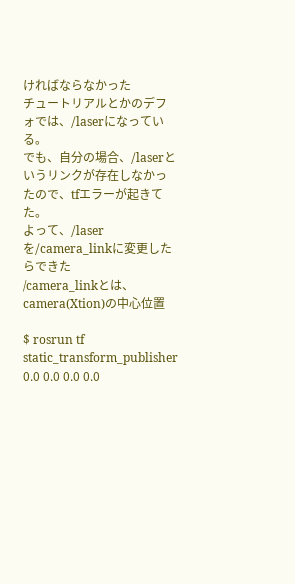ければならなかった
チュートリアルとかのデフォでは、/laserになっている。
でも、自分の場合、/laserというリンクが存在しなかったので、tfエラーが起きてた。
よって、/laserを/camera_linkに変更したらできた
/camera_linkとは、camera(Xtion)の中心位置

$ rosrun tf static_transform_publisher 0.0 0.0 0.0 0.0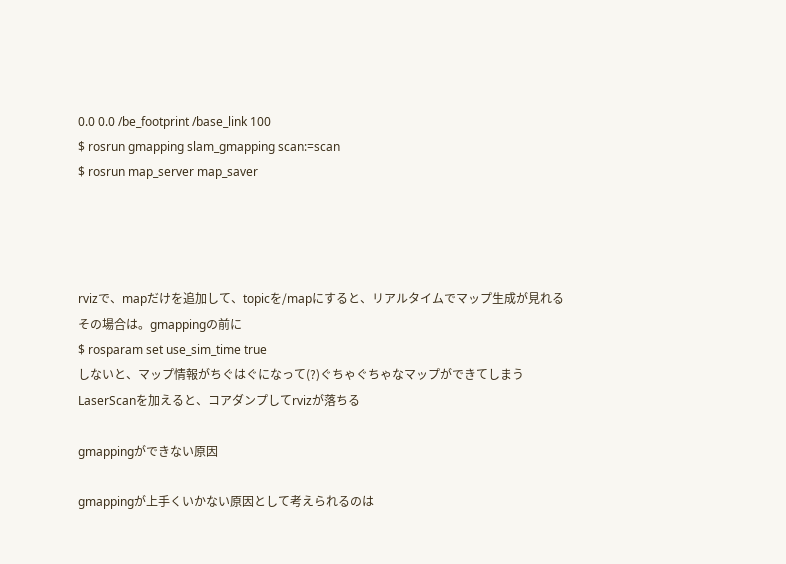0.0 0.0 /be_footprint /base_link 100
$ rosrun gmapping slam_gmapping scan:=scan
$ rosrun map_server map_saver




rvizで、mapだけを追加して、topicを/mapにすると、リアルタイムでマップ生成が見れる
その場合は。gmappingの前に
$ rosparam set use_sim_time true
しないと、マップ情報がちぐはぐになって(?)ぐちゃぐちゃなマップができてしまう
LaserScanを加えると、コアダンプしてrvizが落ちる

gmappingができない原因

gmappingが上手くいかない原因として考えられるのは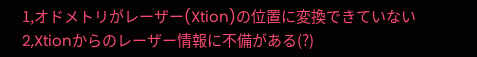1,オドメトリがレーザー(Xtion)の位置に変換できていない
2,Xtionからのレーザー情報に不備がある(?)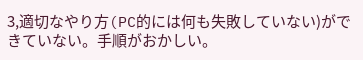3,適切なやり方(PC的には何も失敗していない)ができていない。手順がおかしい。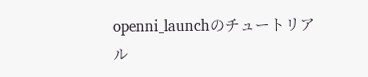openni_launchのチュートリアル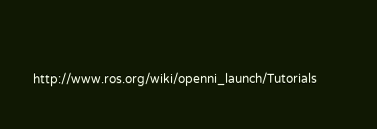http://www.ros.org/wiki/openni_launch/Tutorials